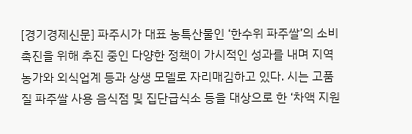[경기경제신문] 파주시가 대표 농특산물인 ‘한수위 파주쌀’의 소비 촉진을 위해 추진 중인 다양한 정책이 가시적인 성과를 내며 지역 농가와 외식업계 등과 상생 모델로 자리매김하고 있다. 시는 고품질 파주쌀 사용 음식점 및 집단급식소 등을 대상으로 한 ‘차액 지원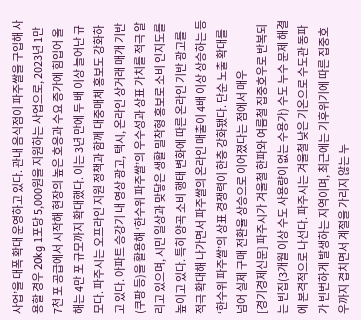사업’을 대폭 확대 운영하고 있다. 관내 음식점이 파주쌀을 구입해 사용할 경우 20kg 1포당 5,000원을 지원하는 사업으로, 2023년 1만 7천 포 공급에서 시작해 현장의 높은 호응과 수요 증가에 힘입어 올해는 4만 포 규모까지 확대했다. 이는 3년 만에 두 배 이상 늘어난 규모다. 파주시는 오프라인 지원 정책과 함께 대중매체 홍보도 강화하고 있다. 아파트 승강기 내 영상 광고, 택시, 온라인 상거래 매개 기반(쿠팡 등)을 활용해 ‘한수위 파주쌀’의 우수성과 상표 가치를 적극 알리고 있으며, 시민 일상과 맞닿은 생활 밀착형 홍보로 소비 인지도를 높이고 있다. 특히 양곡 소비 행태 변화에 따른 온라인 기반 광고를 적극 확대해 나가면서 파주쌀의 온라인 매출이 4배 이상 상승하는 등 ‘한수위 파주쌀’의 상표 경쟁력이 한층 강화됐다. 단순 노출 확대를 넘어 실제 구매 전환율 상승으로 이어졌다는 점에서 매우
[경기경제신문] 파주시가 겨울철 한파와 여름철 집중호우로 반복되는 빈집(3개월 이상 수도 사용량이 없는 수용가) 수도 누수 문제 해결에 본격적으로 나선다. 파주시는 겨울철 낮은 기온으로 수도관 동파가 빈번하게 발생하는 지역이며, 최근에는 기후위기에 따른 집중호우까지 겹치면서 계절을 가리지 않는 누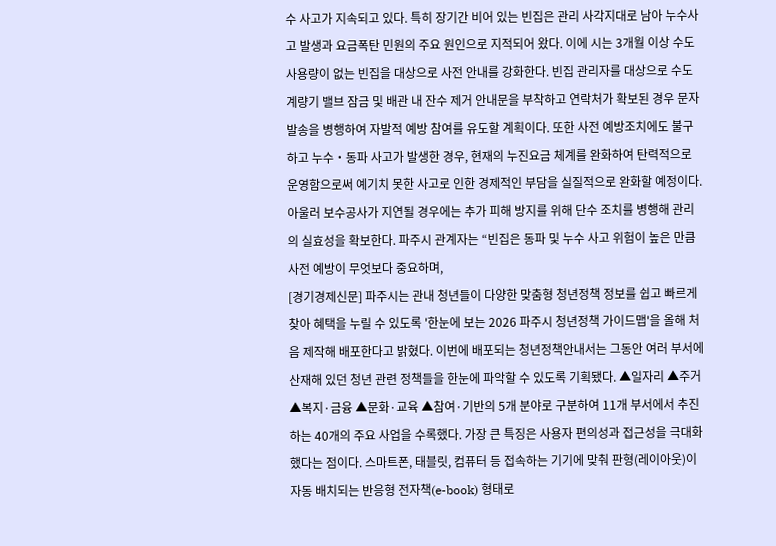수 사고가 지속되고 있다. 특히 장기간 비어 있는 빈집은 관리 사각지대로 남아 누수사고 발생과 요금폭탄 민원의 주요 원인으로 지적되어 왔다. 이에 시는 3개월 이상 수도 사용량이 없는 빈집을 대상으로 사전 안내를 강화한다. 빈집 관리자를 대상으로 수도계량기 밸브 잠금 및 배관 내 잔수 제거 안내문을 부착하고 연락처가 확보된 경우 문자 발송을 병행하여 자발적 예방 참여를 유도할 계획이다. 또한 사전 예방조치에도 불구하고 누수‧동파 사고가 발생한 경우, 현재의 누진요금 체계를 완화하여 탄력적으로 운영함으로써 예기치 못한 사고로 인한 경제적인 부담을 실질적으로 완화할 예정이다. 아울러 보수공사가 지연될 경우에는 추가 피해 방지를 위해 단수 조치를 병행해 관리의 실효성을 확보한다. 파주시 관계자는 “빈집은 동파 및 누수 사고 위험이 높은 만큼 사전 예방이 무엇보다 중요하며,
[경기경제신문] 파주시는 관내 청년들이 다양한 맞춤형 청년정책 정보를 쉽고 빠르게 찾아 혜택을 누릴 수 있도록 '한눈에 보는 2026 파주시 청년정책 가이드맵'을 올해 처음 제작해 배포한다고 밝혔다. 이번에 배포되는 청년정책안내서는 그동안 여러 부서에 산재해 있던 청년 관련 정책들을 한눈에 파악할 수 있도록 기획됐다. ▲일자리 ▲주거 ▲복지·금융 ▲문화·교육 ▲참여·기반의 5개 분야로 구분하여 11개 부서에서 추진하는 40개의 주요 사업을 수록했다. 가장 큰 특징은 사용자 편의성과 접근성을 극대화했다는 점이다. 스마트폰, 태블릿, 컴퓨터 등 접속하는 기기에 맞춰 판형(레이아웃)이 자동 배치되는 반응형 전자책(e-book) 형태로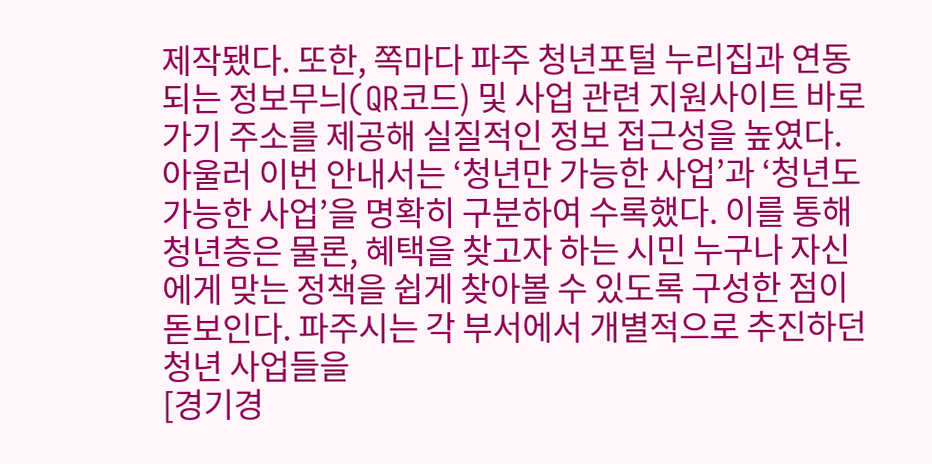제작됐다. 또한, 쪽마다 파주 청년포털 누리집과 연동되는 정보무늬(QR코드) 및 사업 관련 지원사이트 바로가기 주소를 제공해 실질적인 정보 접근성을 높였다. 아울러 이번 안내서는 ‘청년만 가능한 사업’과 ‘청년도 가능한 사업’을 명확히 구분하여 수록했다. 이를 통해 청년층은 물론, 혜택을 찾고자 하는 시민 누구나 자신에게 맞는 정책을 쉽게 찾아볼 수 있도록 구성한 점이 돋보인다. 파주시는 각 부서에서 개별적으로 추진하던 청년 사업들을
[경기경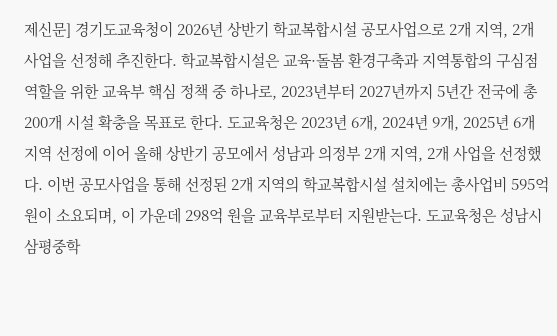제신문] 경기도교육청이 2026년 상반기 학교복합시설 공모사업으로 2개 지역, 2개 사업을 선정해 추진한다. 학교복합시설은 교육·돌봄 환경구축과 지역통합의 구심점 역할을 위한 교육부 핵심 정책 중 하나로, 2023년부터 2027년까지 5년간 전국에 총 200개 시설 확충을 목표로 한다. 도교육청은 2023년 6개, 2024년 9개, 2025년 6개 지역 선정에 이어 올해 상반기 공모에서 성남과 의정부 2개 지역, 2개 사업을 선정했다. 이번 공모사업을 통해 선정된 2개 지역의 학교복합시설 설치에는 총사업비 595억 원이 소요되며, 이 가운데 298억 원을 교육부로부터 지원받는다. 도교육청은 성남시 삼평중학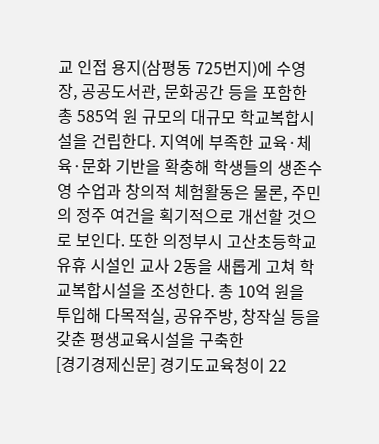교 인접 용지(삼평동 725번지)에 수영장, 공공도서관, 문화공간 등을 포함한 총 585억 원 규모의 대규모 학교복합시설을 건립한다. 지역에 부족한 교육·체육·문화 기반을 확충해 학생들의 생존수영 수업과 창의적 체험활동은 물론, 주민의 정주 여건을 획기적으로 개선할 것으로 보인다. 또한 의정부시 고산초등학교 유휴 시설인 교사 2동을 새롭게 고쳐 학교복합시설을 조성한다. 총 10억 원을 투입해 다목적실, 공유주방, 창작실 등을 갖춘 평생교육시설을 구축한
[경기경제신문] 경기도교육청이 22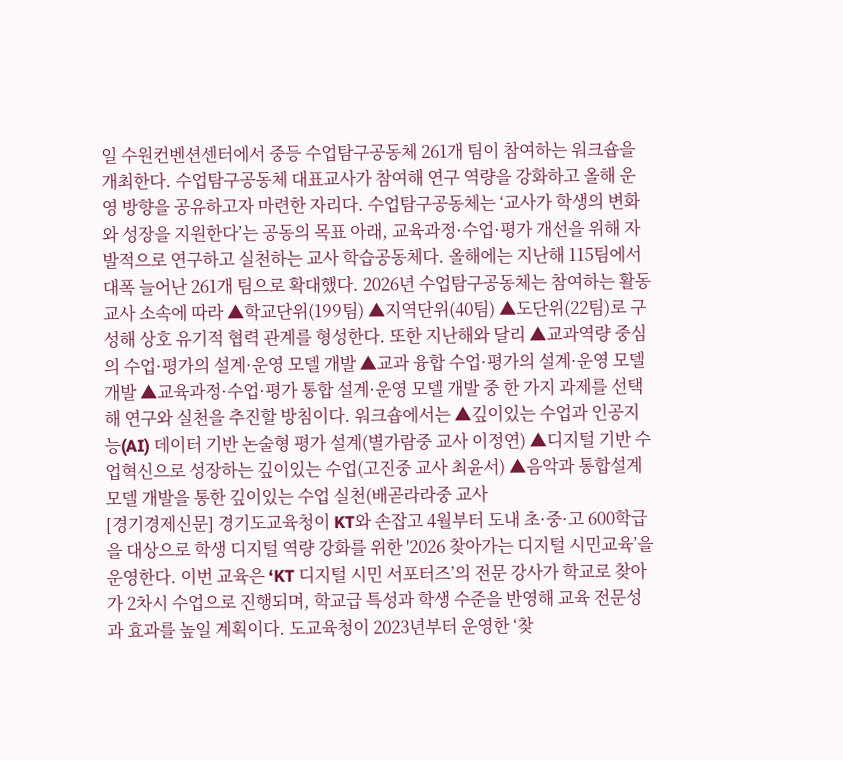일 수원컨벤션센터에서 중등 수업탐구공동체 261개 팀이 참여하는 워크숍을 개최한다. 수업탐구공동체 대표교사가 참여해 연구 역량을 강화하고 올해 운영 방향을 공유하고자 마련한 자리다. 수업탐구공동체는 ‘교사가 학생의 변화와 성장을 지원한다’는 공동의 목표 아래, 교육과정·수업·평가 개선을 위해 자발적으로 연구하고 실천하는 교사 학습공동체다. 올해에는 지난해 115팀에서 대폭 늘어난 261개 팀으로 확대했다. 2026년 수업탐구공동체는 참여하는 활동 교사 소속에 따라 ▲학교단위(199팀) ▲지역단위(40팀) ▲도단위(22팀)로 구성해 상호 유기적 협력 관계를 형성한다. 또한 지난해와 달리 ▲교과역량 중심의 수업·평가의 설계·운영 모델 개발 ▲교과 융합 수업·평가의 설계·운영 모델 개발 ▲교육과정·수업·평가 통합 설계·운영 모델 개발 중 한 가지 과제를 선택해 연구와 실천을 추진할 방침이다. 워크숍에서는 ▲깊이있는 수업과 인공지능(AI) 데이터 기반 논술형 평가 설계(별가람중 교사 이정연) ▲디지털 기반 수업혁신으로 성장하는 깊이있는 수업(고진중 교사 최윤서) ▲음악과 통합설계 모델 개발을 통한 깊이있는 수업 실천(배곧라라중 교사
[경기경제신문] 경기도교육청이 KT와 손잡고 4월부터 도내 초·중·고 600학급을 대상으로 학생 디지털 역량 강화를 위한 '2026 찾아가는 디지털 시민교육’을 운영한다. 이번 교육은 ‘KT 디지털 시민 서포터즈’의 전문 강사가 학교로 찾아가 2차시 수업으로 진행되며, 학교급 특성과 학생 수준을 반영해 교육 전문성과 효과를 높일 계획이다. 도교육청이 2023년부터 운영한 ‘찾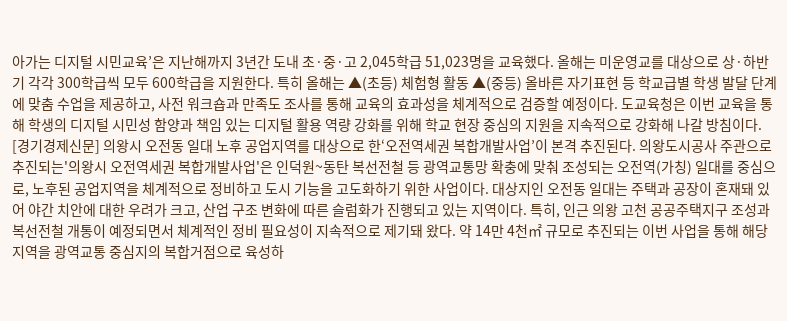아가는 디지털 시민교육’은 지난해까지 3년간 도내 초·중·고 2,045학급 51,023명을 교육했다. 올해는 미운영교를 대상으로 상·하반기 각각 300학급씩 모두 600학급을 지원한다. 특히 올해는 ▲(초등) 체험형 활동 ▲(중등) 올바른 자기표현 등 학교급별 학생 발달 단계에 맞춤 수업을 제공하고, 사전 워크숍과 만족도 조사를 통해 교육의 효과성을 체계적으로 검증할 예정이다. 도교육청은 이번 교육을 통해 학생의 디지털 시민성 함양과 책임 있는 디지털 활용 역량 강화를 위해 학교 현장 중심의 지원을 지속적으로 강화해 나갈 방침이다.
[경기경제신문] 의왕시 오전동 일대 노후 공업지역를 대상으로 한‘오전역세권 복합개발사업’이 본격 추진된다. 의왕도시공사 주관으로 추진되는'의왕시 오전역세권 복합개발사업'은 인덕원~동탄 복선전철 등 광역교통망 확충에 맞춰 조성되는 오전역(가칭) 일대를 중심으로, 노후된 공업지역을 체계적으로 정비하고 도시 기능을 고도화하기 위한 사업이다. 대상지인 오전동 일대는 주택과 공장이 혼재돼 있어 야간 치안에 대한 우려가 크고, 산업 구조 변화에 따른 슬럼화가 진행되고 있는 지역이다. 특히, 인근 의왕 고천 공공주택지구 조성과 복선전철 개통이 예정되면서 체계적인 정비 필요성이 지속적으로 제기돼 왔다. 약 14만 4천㎡ 규모로 추진되는 이번 사업을 통해 해당 지역을 광역교통 중심지의 복합거점으로 육성하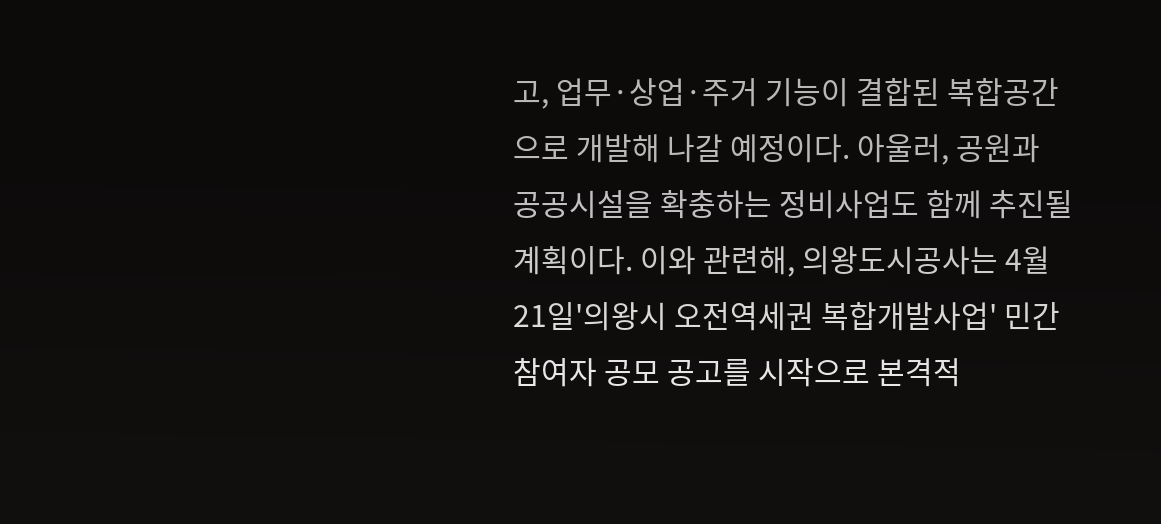고, 업무·상업·주거 기능이 결합된 복합공간으로 개발해 나갈 예정이다. 아울러, 공원과 공공시설을 확충하는 정비사업도 함께 추진될 계획이다. 이와 관련해, 의왕도시공사는 4월 21일'의왕시 오전역세권 복합개발사업' 민간참여자 공모 공고를 시작으로 본격적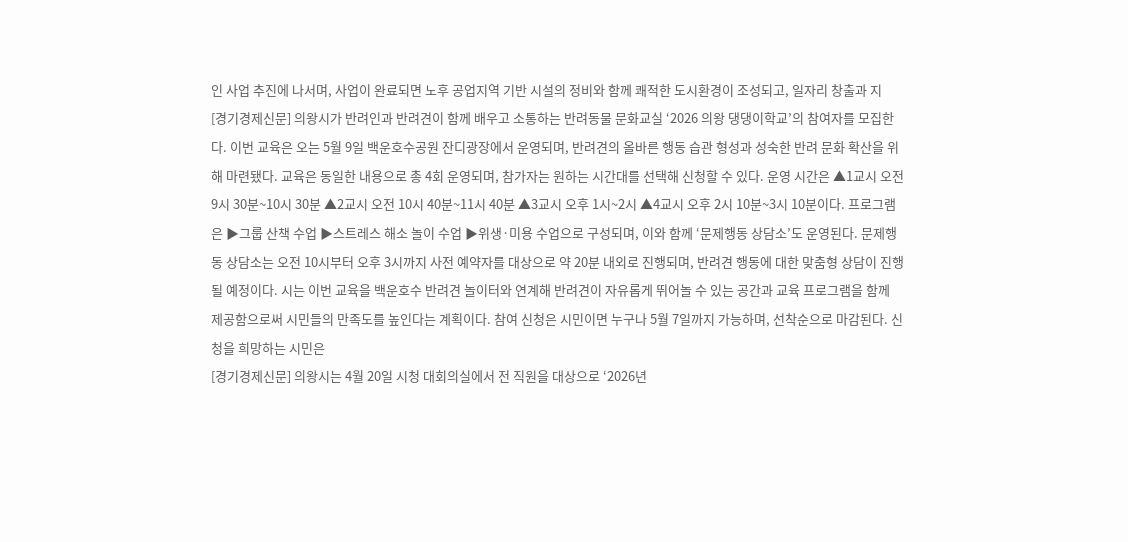인 사업 추진에 나서며, 사업이 완료되면 노후 공업지역 기반 시설의 정비와 함께 쾌적한 도시환경이 조성되고, 일자리 창출과 지
[경기경제신문] 의왕시가 반려인과 반려견이 함께 배우고 소통하는 반려동물 문화교실 ‘2026 의왕 댕댕이학교’의 참여자를 모집한다. 이번 교육은 오는 5월 9일 백운호수공원 잔디광장에서 운영되며, 반려견의 올바른 행동 습관 형성과 성숙한 반려 문화 확산을 위해 마련됐다. 교육은 동일한 내용으로 총 4회 운영되며, 참가자는 원하는 시간대를 선택해 신청할 수 있다. 운영 시간은 ▲1교시 오전 9시 30분~10시 30분 ▲2교시 오전 10시 40분~11시 40분 ▲3교시 오후 1시~2시 ▲4교시 오후 2시 10분~3시 10분이다. 프로그램은 ▶그룹 산책 수업 ▶스트레스 해소 놀이 수업 ▶위생·미용 수업으로 구성되며, 이와 함께 ‘문제행동 상담소’도 운영된다. 문제행동 상담소는 오전 10시부터 오후 3시까지 사전 예약자를 대상으로 약 20분 내외로 진행되며, 반려견 행동에 대한 맞춤형 상담이 진행될 예정이다. 시는 이번 교육을 백운호수 반려견 놀이터와 연계해 반려견이 자유롭게 뛰어놀 수 있는 공간과 교육 프로그램을 함께 제공함으로써 시민들의 만족도를 높인다는 계획이다. 참여 신청은 시민이면 누구나 5월 7일까지 가능하며, 선착순으로 마감된다. 신청을 희망하는 시민은
[경기경제신문] 의왕시는 4월 20일 시청 대회의실에서 전 직원을 대상으로 ‘2026년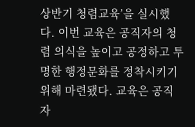상반기 청렴교육’을 실시했다. 이번 교육은 공직자의 청렴 의식을 높이고 공정하고 투명한 행정문화를 정착시키기 위해 마련됐다. 교육은 공직자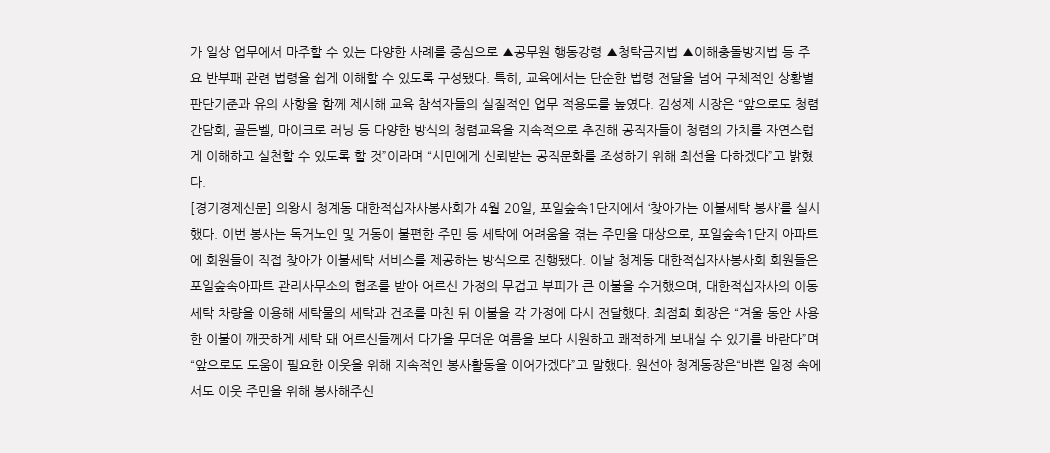가 일상 업무에서 마주할 수 있는 다양한 사례를 중심으로 ▲공무원 행동강령 ▲청탁금지법 ▲이해충돌방지법 등 주요 반부패 관련 법령을 쉽게 이해할 수 있도록 구성됐다. 특히, 교육에서는 단순한 법령 전달을 넘어 구체적인 상황별 판단기준과 유의 사항을 함께 제시해 교육 참석자들의 실질적인 업무 적용도를 높였다. 김성제 시장은 “앞으로도 청렴 간담회, 골든벨, 마이크로 러닝 등 다양한 방식의 청렴교육을 지속적으로 추진해 공직자들이 청렴의 가치를 자연스럽게 이해하고 실천할 수 있도록 할 것”이라며 “시민에게 신뢰받는 공직문화를 조성하기 위해 최선을 다하겠다”고 밝혔다.
[경기경제신문] 의왕시 청계동 대한적십자사봉사회가 4월 20일, 포일숲속1단지에서 ‘찾아가는 이불세탁 봉사’를 실시했다. 이번 봉사는 독거노인 및 거동이 불편한 주민 등 세탁에 어려움을 겪는 주민을 대상으로, 포일숲속1단지 아파트에 회원들이 직접 찾아가 이불세탁 서비스를 제공하는 방식으로 진행됐다. 이날 청계동 대한적십자사봉사회 회원들은 포일숲속아파트 관리사무소의 협조를 받아 어르신 가정의 무겁고 부피가 큰 이불을 수거했으며, 대한적십자사의 이동 세탁 차량을 이용해 세탁물의 세탁과 건조를 마친 뒤 이불을 각 가정에 다시 전달했다. 최점희 회장은 “겨울 동안 사용한 이불이 깨끗하게 세탁 돼 어르신들께서 다가올 무더운 여름을 보다 시원하고 쾌적하게 보내실 수 있기를 바란다”며 “앞으로도 도움이 필요한 이웃을 위해 지속적인 봉사활동을 이어가겠다”고 말했다. 원선아 청계동장은“바쁜 일정 속에서도 이웃 주민을 위해 봉사해주신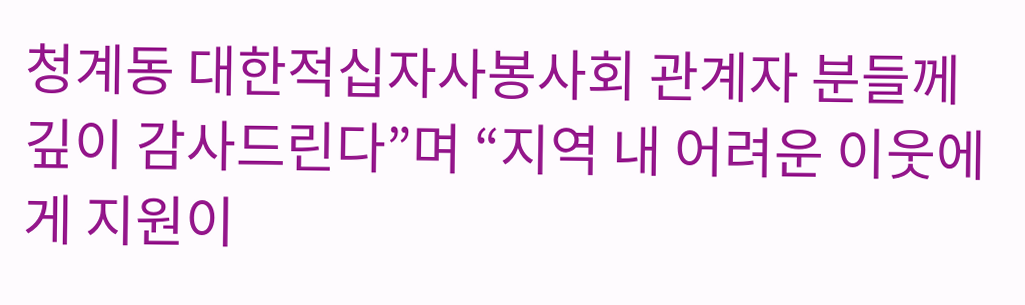청계동 대한적십자사봉사회 관계자 분들께 깊이 감사드린다”며 “지역 내 어려운 이웃에게 지원이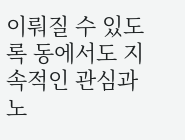이뤄질 수 있도록 동에서도 지속적인 관심과 노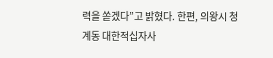력을 쏟겠다”고 밝혔다. 한편, 의왕시 청계동 대한적십자사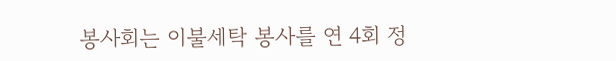봉사회는 이불세탁 봉사를 연 4회 정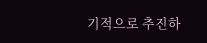기적으로 추진하